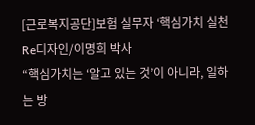[근로복지공단]보험 실무자 ‘핵심가치 실천 Re디자인/이명희 박사
“핵심가치는 ‘알고 있는 것’이 아니라, 일하는 방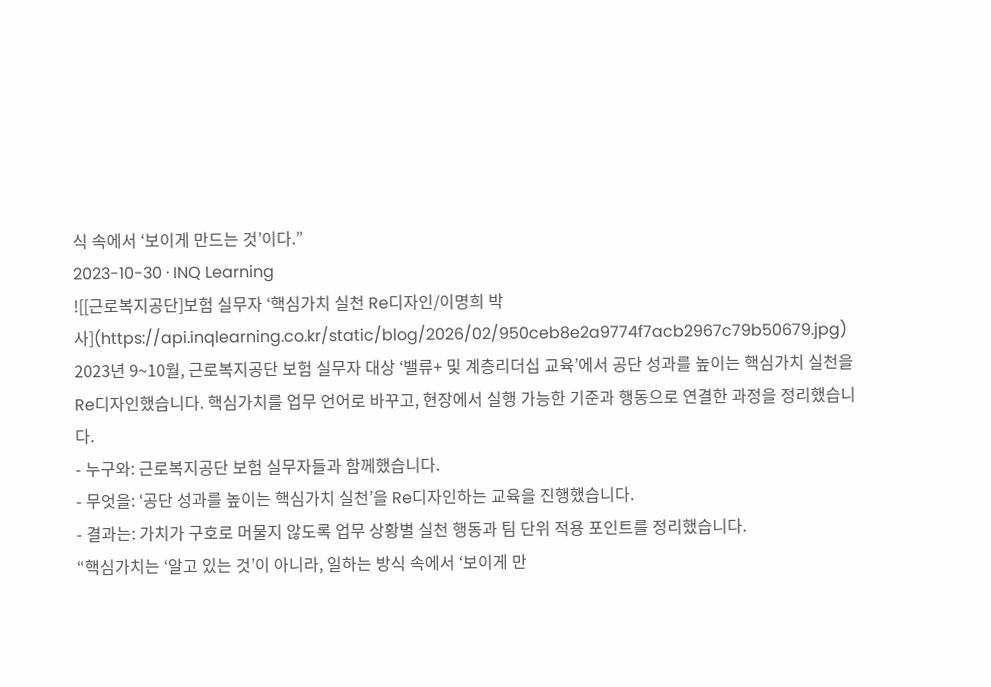식 속에서 ‘보이게 만드는 것’이다.”
2023-10-30 · INQ Learning
![[근로복지공단]보험 실무자 ‘핵심가치 실천 Re디자인/이명희 박사](https://api.inqlearning.co.kr/static/blog/2026/02/950ceb8e2a9774f7acb2967c79b50679.jpg)
2023년 9~10월, 근로복지공단 보험 실무자 대상 ‘밸류+ 및 계층리더십 교육’에서 공단 성과를 높이는 핵심가치 실천을 Re디자인했습니다. 핵심가치를 업무 언어로 바꾸고, 현장에서 실행 가능한 기준과 행동으로 연결한 과정을 정리했습니다.
- 누구와: 근로복지공단 보험 실무자들과 함께했습니다.
- 무엇을: ‘공단 성과를 높이는 핵심가치 실천’을 Re디자인하는 교육을 진행했습니다.
- 결과는: 가치가 구호로 머물지 않도록 업무 상황별 실천 행동과 팀 단위 적용 포인트를 정리했습니다.
“핵심가치는 ‘알고 있는 것’이 아니라, 일하는 방식 속에서 ‘보이게 만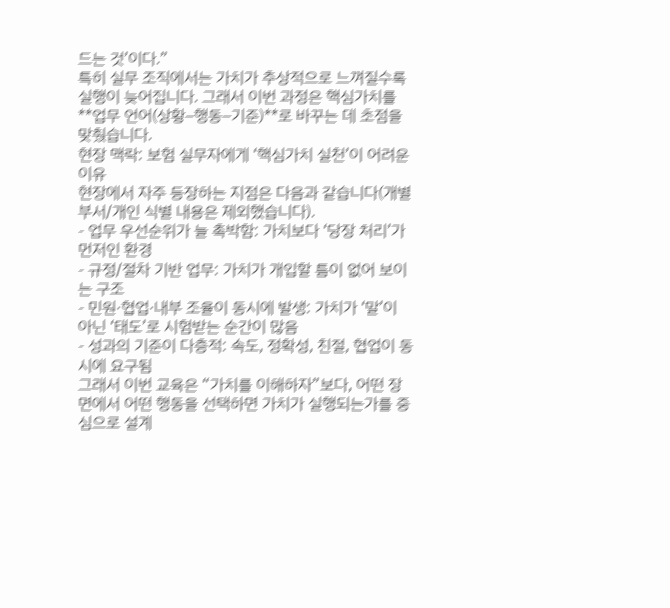드는 것’이다.”
특히 실무 조직에서는 가치가 추상적으로 느껴질수록 실행이 늦어집니다. 그래서 이번 과정은 핵심가치를 **업무 언어(상황–행동–기준)**로 바꾸는 데 초점을 맞췄습니다.
현장 맥락: 보험 실무자에게 ‘핵심가치 실천’이 어려운 이유
현장에서 자주 등장하는 지점은 다음과 같습니다(개별 부서/개인 식별 내용은 제외했습니다).
- 업무 우선순위가 늘 촉박함: 가치보다 ‘당장 처리’가 먼저인 환경
- 규정/절차 기반 업무: 가치가 개입할 틈이 없어 보이는 구조
- 민원·협업·내부 조율이 동시에 발생: 가치가 ‘말’이 아닌 ‘태도’로 시험받는 순간이 많음
- 성과의 기준이 다층적: 속도, 정확성, 친절, 협업이 동시에 요구됨
그래서 이번 교육은 “가치를 이해하자”보다, 어떤 장면에서 어떤 행동을 선택하면 가치가 실행되는가를 중심으로 설계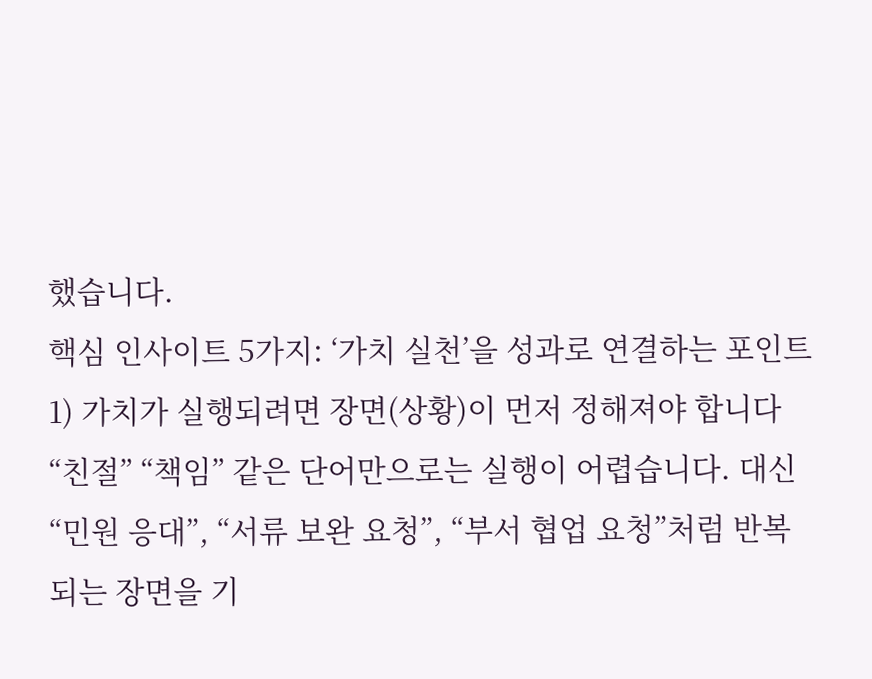했습니다.
핵심 인사이트 5가지: ‘가치 실천’을 성과로 연결하는 포인트
1) 가치가 실행되려면 장면(상황)이 먼저 정해져야 합니다
“친절” “책임” 같은 단어만으로는 실행이 어렵습니다. 대신 “민원 응대”, “서류 보완 요청”, “부서 협업 요청”처럼 반복되는 장면을 기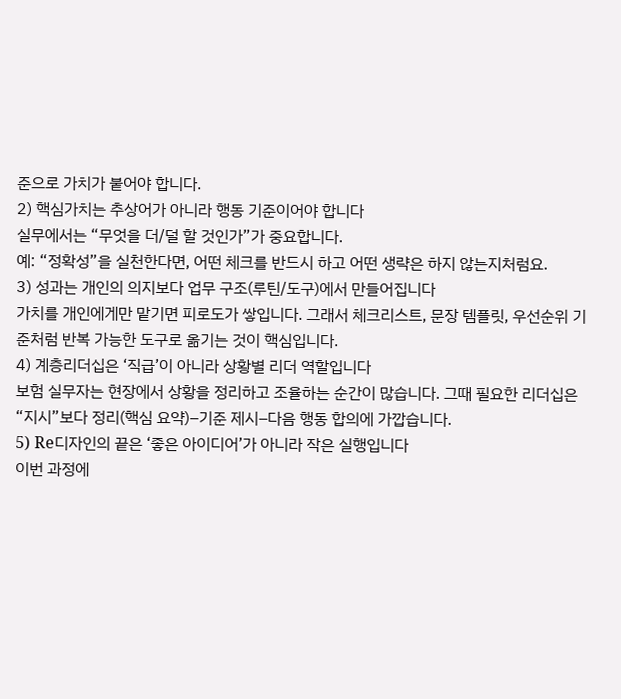준으로 가치가 붙어야 합니다.
2) 핵심가치는 추상어가 아니라 행동 기준이어야 합니다
실무에서는 “무엇을 더/덜 할 것인가”가 중요합니다.
예: “정확성”을 실천한다면, 어떤 체크를 반드시 하고 어떤 생략은 하지 않는지처럼요.
3) 성과는 개인의 의지보다 업무 구조(루틴/도구)에서 만들어집니다
가치를 개인에게만 맡기면 피로도가 쌓입니다. 그래서 체크리스트, 문장 템플릿, 우선순위 기준처럼 반복 가능한 도구로 옮기는 것이 핵심입니다.
4) 계층리더십은 ‘직급’이 아니라 상황별 리더 역할입니다
보험 실무자는 현장에서 상황을 정리하고 조율하는 순간이 많습니다. 그때 필요한 리더십은 “지시”보다 정리(핵심 요약)–기준 제시–다음 행동 합의에 가깝습니다.
5) Re디자인의 끝은 ‘좋은 아이디어’가 아니라 작은 실행입니다
이번 과정에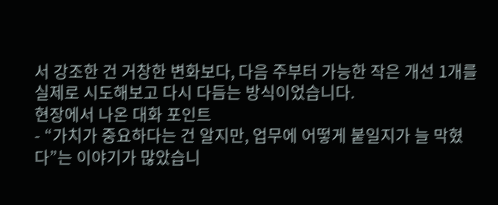서 강조한 건 거창한 변화보다, 다음 주부터 가능한 작은 개선 1개를 실제로 시도해보고 다시 다듬는 방식이었습니다.
현장에서 나온 대화 포인트
- “가치가 중요하다는 건 알지만, 업무에 어떻게 붙일지가 늘 막혔다”는 이야기가 많았습니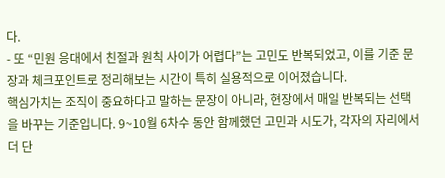다.
- 또 “민원 응대에서 친절과 원칙 사이가 어렵다”는 고민도 반복되었고, 이를 기준 문장과 체크포인트로 정리해보는 시간이 특히 실용적으로 이어졌습니다.
핵심가치는 조직이 중요하다고 말하는 문장이 아니라, 현장에서 매일 반복되는 선택을 바꾸는 기준입니다. 9~10월 6차수 동안 함께했던 고민과 시도가, 각자의 자리에서 더 단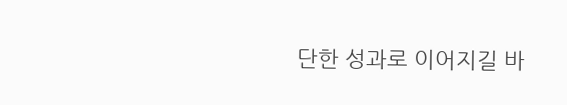단한 성과로 이어지길 바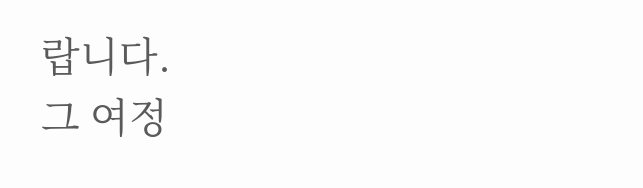랍니다.
그 여정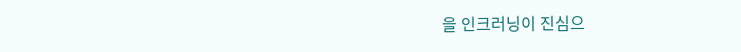을 인크러닝이 진심으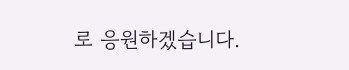로 응원하겠습니다.